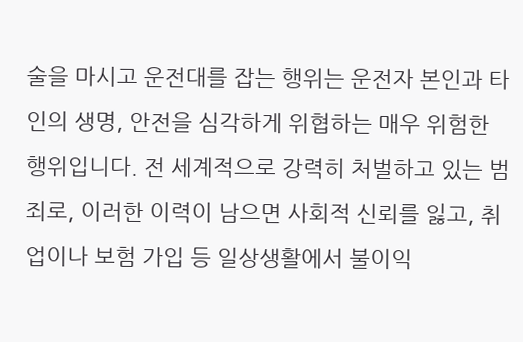술을 마시고 운전대를 잡는 행위는 운전자 본인과 타인의 생명, 안전을 심각하게 위협하는 매우 위험한 행위입니다. 전 세계적으로 강력히 처벌하고 있는 범죄로, 이러한 이력이 남으면 사회적 신뢰를 잃고, 취업이나 보험 가입 등 일상생활에서 불이익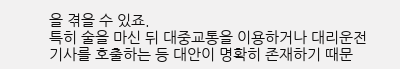을 겪을 수 있죠.
특히 술을 마신 뒤 대중교통을 이용하거나 대리운전기사를 호출하는 등 대안이 명확히 존재하기 때문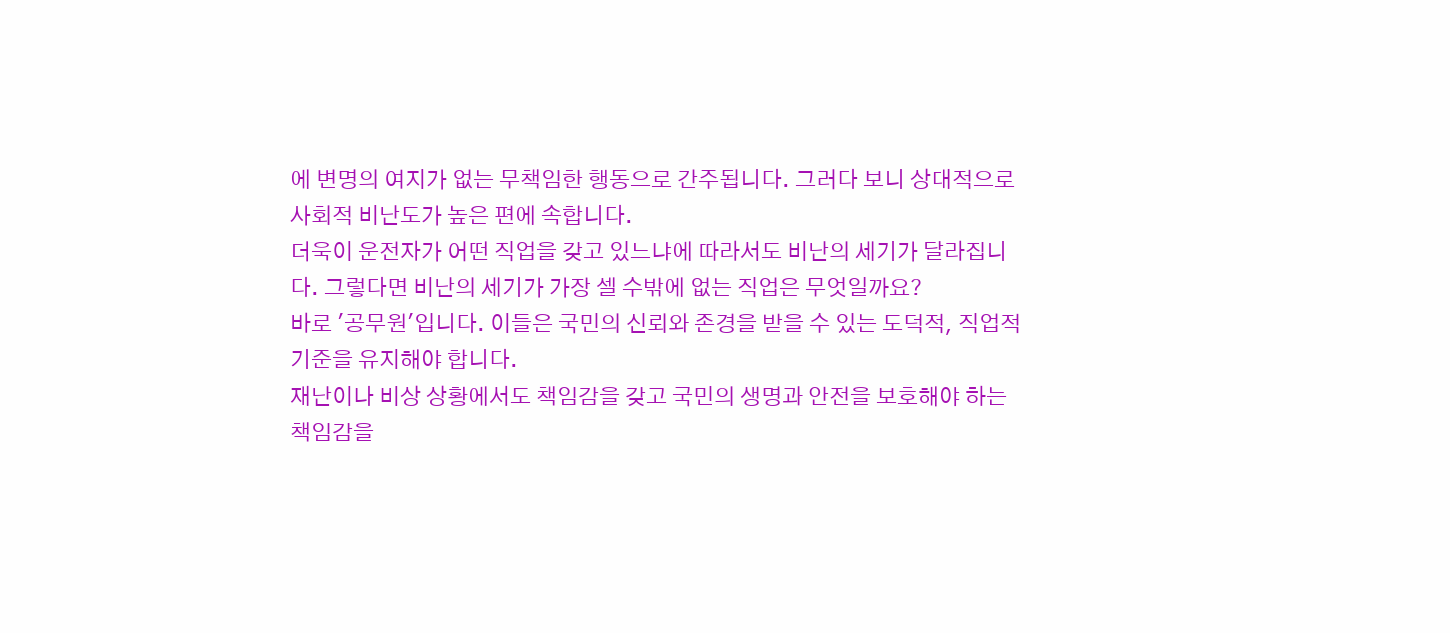에 변명의 여지가 없는 무책임한 행동으로 간주됩니다. 그러다 보니 상대적으로 사회적 비난도가 높은 편에 속합니다.
더욱이 운전자가 어떤 직업을 갖고 있느냐에 따라서도 비난의 세기가 달라집니다. 그렇다면 비난의 세기가 가장 셀 수밖에 없는 직업은 무엇일까요?
바로 '공무원'입니다. 이들은 국민의 신뢰와 존경을 받을 수 있는 도덕적, 직업적 기준을 유지해야 합니다.
재난이나 비상 상황에서도 책임감을 갖고 국민의 생명과 안전을 보호해야 하는 책임감을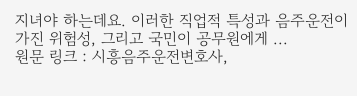지녀야 하는데요. 이러한 직업적 특성과 음주운전이 가진 위험성, 그리고 국민이 공무원에게 ...
원문 링크 : 시흥음주운전변호사,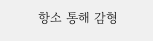항소 통해 감형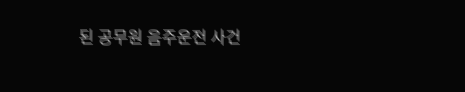된 공무원 음주운전 사건